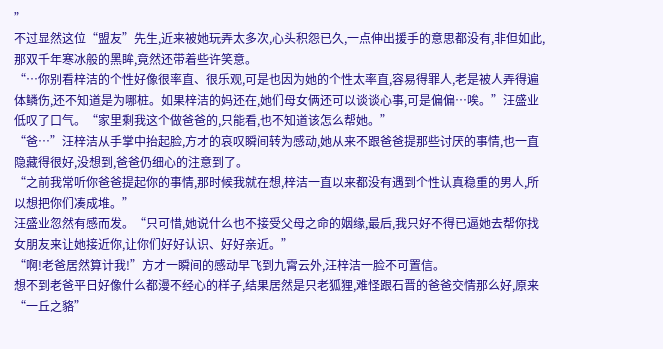”
不过显然这位“盟友”先生,近来被她玩弄太多次,心头积怨已久,一点伸出援手的意思都没有,非但如此,那双千年寒冰般的黑眸,竟然还带着些许笑意。
“…你别看梓洁的个性好像很率直、很乐观,可是也因为她的个性太率直,容易得罪人,老是被人弄得遍体鳞伤,还不知道是为哪桩。如果梓洁的妈还在,她们母女俩还可以谈谈心事,可是偏偏…唉。”汪盛业低叹了口气。“家里剩我这个做爸爸的,只能看,也不知道该怎么帮她。”
“爸…”汪梓洁从手掌中抬起脸,方才的哀叹瞬间转为感动,她从来不跟爸爸提那些讨厌的事情,也一直隐藏得很好,没想到,爸爸仍细心的注意到了。
“之前我常听你爸爸提起你的事情,那时候我就在想,梓洁一直以来都没有遇到个性认真稳重的男人,所以想把你们凑成堆。”
汪盛业忽然有感而发。“只可惜,她说什么也不接受父母之命的姻缘,最后,我只好不得已逼她去帮你找女朋友来让她接近你,让你们好好认识、好好亲近。”
“啊!老爸居然算计我!”方才一瞬间的感动早飞到九霄云外,汪梓洁一脸不可置信。
想不到老爸平日好像什么都漫不经心的样子,结果居然是只老狐狸,难怪跟石晋的爸爸交情那么好,原来“一丘之貉”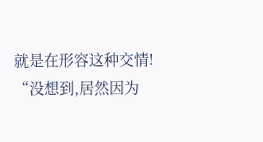就是在形容这种交情!
“没想到,居然因为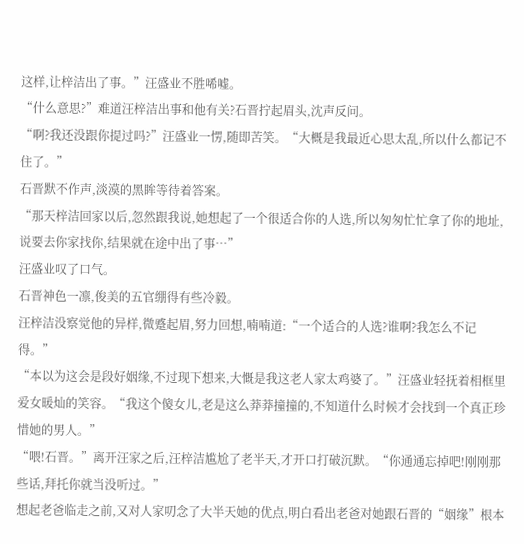这样,让梓洁出了事。”汪盛业不胜唏嘘。
“什么意思?”难道汪梓洁出事和他有关?石晋拧起眉头,沈声反问。
“啊?我还没跟你提过吗?”汪盛业一愣,随即苦笑。“大概是我最近心思太乱,所以什么都记不住了。”
石晋默不作声,淡漠的黑眸等待着答案。
“那天梓洁回家以后,忽然跟我说,她想起了一个很适合你的人选,所以匆匆忙忙拿了你的地址,说要去你家找你,结果就在途中出了事…”
汪盛业叹了口气。
石晋神色一凛,俊美的五官绷得有些冷毅。
汪梓洁没察觉他的异样,微蹙起眉,努力回想,喃喃道:“一个适合的人选?谁啊?我怎么不记得。”
“本以为这会是段好姻缘,不过现下想来,大慨是我这老人家太鸡婆了。”汪盛业轻抚着相框里爱女暖灿的笑容。“我这个傻女儿,老是这么莽莽撞撞的,不知道什么时候才会找到一个真正珍惜她的男人。”
“喂!石晋。”离开汪家之后,汪梓洁尴尬了老半天,才开口打破沉默。“你通通忘掉吧!刚刚那些话,拜托你就当没听过。”
想起老爸临走之前,又对人家叨念了大半天她的优点,明白看出老爸对她跟石晋的“姻缘”根本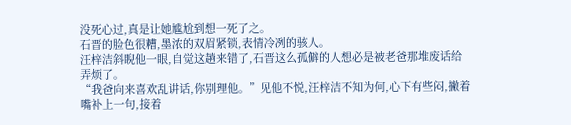没死心过,真是让她尴尬到想一死了之。
石晋的脸色很糟,墨浓的双眉紧锁,表情冷冽的骇人。
汪梓洁斜睨他一眼,自觉这趟来错了,石晋这么孤僻的人想必是被老爸那堆废话给弄烦了。
“我爸向来喜欢乱讲话,你别理他。”见他不悦,汪梓洁不知为何,心下有些闷,撇着嘴补上一句,接着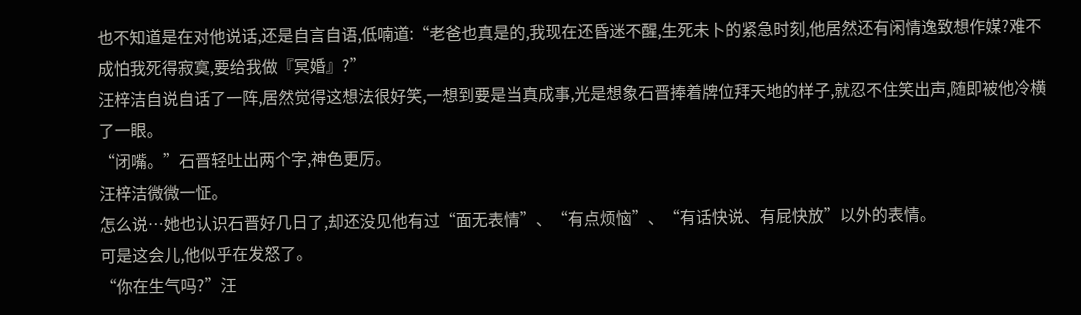也不知道是在对他说话,还是自言自语,低喃道:“老爸也真是的,我现在还昏迷不醒,生死未卜的紧急时刻,他居然还有闲情逸致想作媒?难不成怕我死得寂寞,要给我做『冥婚』?”
汪梓洁自说自话了一阵,居然觉得这想法很好笑,一想到要是当真成事,光是想象石晋捧着牌位拜天地的样子,就忍不住笑出声,随即被他冷横了一眼。
“闭嘴。”石晋轻吐出两个字,神色更厉。
汪梓洁微微一怔。
怎么说…她也认识石晋好几日了,却还没见他有过“面无表情”、“有点烦恼”、“有话快说、有屁快放”以外的表情。
可是这会儿,他似乎在发怒了。
“你在生气吗?”汪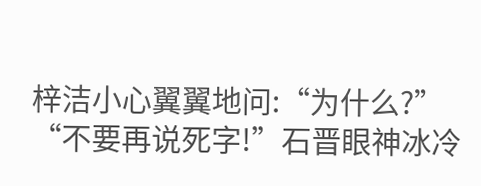梓洁小心翼翼地问:“为什么?”
“不要再说死字!”石晋眼神冰冷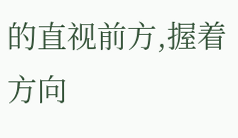的直视前方,握着方向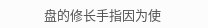盘的修长手指因为使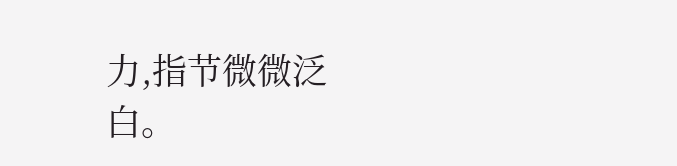力,指节微微泛白。